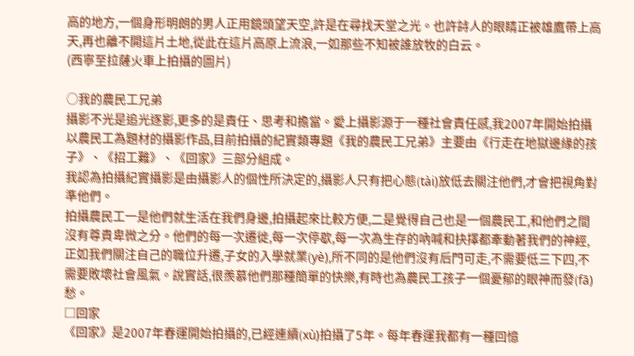高的地方,一個身形明朗的男人正用鏡頭望天空,許是在尋找天堂之光。也許詩人的眼睛正被雄鷹帶上高天,再也離不開這片土地,從此在這片高原上流浪,一如那些不知被誰放牧的白云。
(西寧至拉薩火車上拍攝的圖片)

○我的農民工兄弟
攝影不光是追光逐影,更多的是責任、思考和擔當。愛上攝影源于一種社會責任感,我2007年開始拍攝以農民工為題材的攝影作品,目前拍攝的紀實類專題《我的農民工兄弟》主要由《行走在地獄邊緣的孩子》、《招工難》、《回家》三部分組成。
我認為拍攝紀實攝影是由攝影人的個性所決定的,攝影人只有把心態(tài)放低去關注他們,才會把視角對準他們。
拍攝農民工一是他們就生活在我們身邊,拍攝起來比較方便,二是覺得自己也是一個農民工,和他們之間沒有尊貴卑微之分。他們的每一次遷徙,每一次停歇,每一次為生存的吶喊和抉擇都牽動著我們的神經,正如我們關注自己的職位升遷,子女的入學就業(yè),所不同的是他們沒有后門可走,不需要低三下四,不需要敗壞社會風氣。說實話,很羨慕他們那種簡單的快樂,有時也為農民工孩子一個憂郁的眼神而發(fā)愁。
□回家
《回家》是2007年春運開始拍攝的,已經連續(xù)拍攝了5年。每年春運我都有一種回憶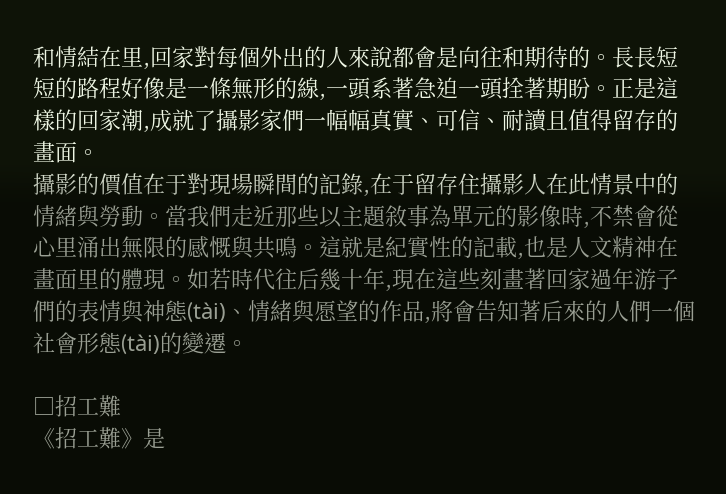和情結在里,回家對每個外出的人來說都會是向往和期待的。長長短短的路程好像是一條無形的線,一頭系著急迫一頭拴著期盼。正是這樣的回家潮,成就了攝影家們一幅幅真實、可信、耐讀且值得留存的畫面。
攝影的價值在于對現場瞬間的記錄,在于留存住攝影人在此情景中的情緒與勞動。當我們走近那些以主題敘事為單元的影像時,不禁會從心里涌出無限的感慨與共鳴。這就是紀實性的記載,也是人文精神在畫面里的體現。如若時代往后幾十年,現在這些刻畫著回家過年游子們的表情與神態(tài)、情緒與愿望的作品,將會告知著后來的人們一個社會形態(tài)的變遷。

□招工難
《招工難》是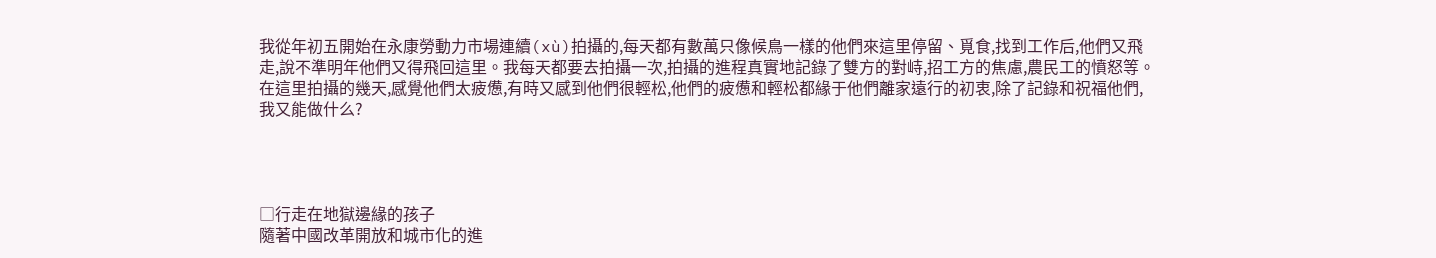我從年初五開始在永康勞動力市場連續(xù)拍攝的,每天都有數萬只像候鳥一樣的他們來這里停留、覓食,找到工作后,他們又飛走,說不準明年他們又得飛回這里。我每天都要去拍攝一次,拍攝的進程真實地記錄了雙方的對峙,招工方的焦慮,農民工的憤怒等。在這里拍攝的幾天,感覺他們太疲憊,有時又感到他們很輕松,他們的疲憊和輕松都緣于他們離家遠行的初衷,除了記錄和祝福他們,我又能做什么?




□行走在地獄邊緣的孩子
隨著中國改革開放和城市化的進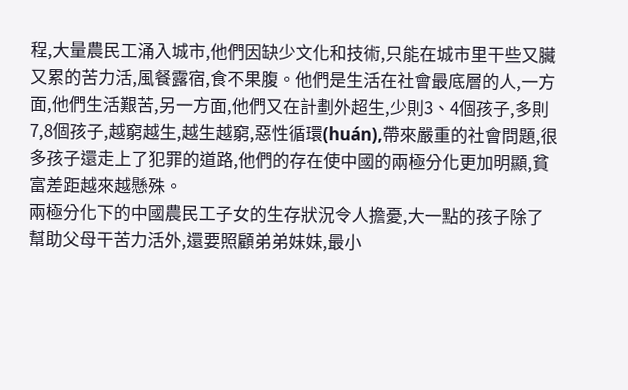程,大量農民工涌入城市,他們因缺少文化和技術,只能在城市里干些又臟又累的苦力活,風餐露宿,食不果腹。他們是生活在社會最底層的人,一方面,他們生活艱苦,另一方面,他們又在計劃外超生,少則3、4個孩子,多則7,8個孩子,越窮越生,越生越窮,惡性循環(huán),帶來嚴重的社會問題,很多孩子還走上了犯罪的道路,他們的存在使中國的兩極分化更加明顯,貧富差距越來越懸殊。
兩極分化下的中國農民工子女的生存狀況令人擔憂,大一點的孩子除了幫助父母干苦力活外,還要照顧弟弟妹妹,最小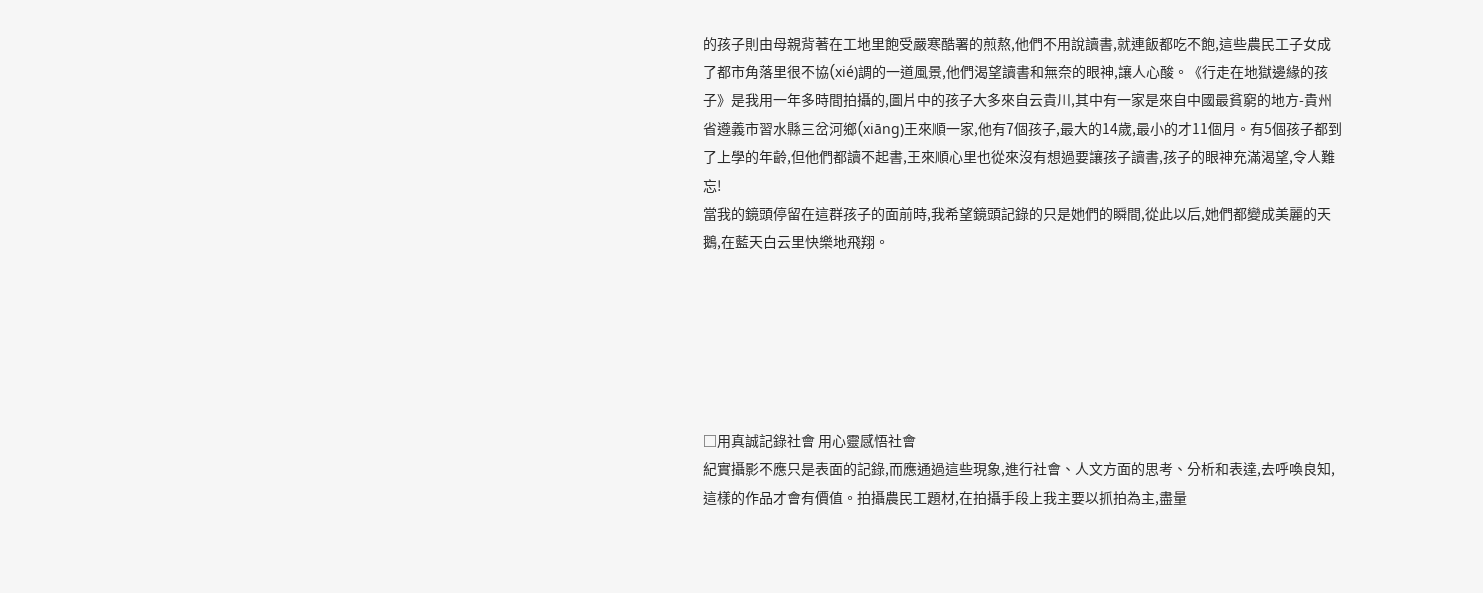的孩子則由母親背著在工地里飽受嚴寒酷署的煎熬,他們不用說讀書,就連飯都吃不飽,這些農民工子女成了都市角落里很不協(xié)調的一道風景,他們渴望讀書和無奈的眼神,讓人心酸。《行走在地獄邊緣的孩子》是我用一年多時間拍攝的,圖片中的孩子大多來自云貴川,其中有一家是來自中國最貧窮的地方-貴州省遵義市習水縣三岔河鄉(xiāng)王來順一家,他有7個孩子,最大的14歲,最小的才11個月。有5個孩子都到了上學的年齡,但他們都讀不起書,王來順心里也從來沒有想過要讓孩子讀書,孩子的眼神充滿渴望,令人難忘!
當我的鏡頭停留在這群孩子的面前時,我希望鏡頭記錄的只是她們的瞬間,從此以后,她們都變成美麗的天鵝,在藍天白云里快樂地飛翔。






□用真誠記錄社會 用心靈感悟社會
紀實攝影不應只是表面的記錄,而應通過這些現象,進行社會、人文方面的思考、分析和表達,去呼喚良知,這樣的作品才會有價值。拍攝農民工題材,在拍攝手段上我主要以抓拍為主,盡量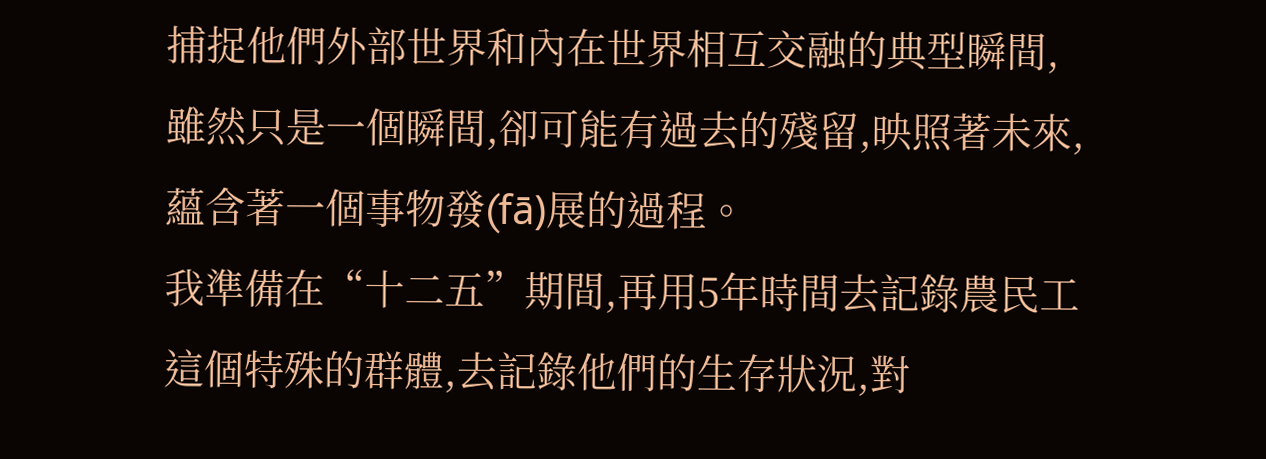捕捉他們外部世界和內在世界相互交融的典型瞬間,雖然只是一個瞬間,卻可能有過去的殘留,映照著未來,蘊含著一個事物發(fā)展的過程。
我準備在“十二五”期間,再用5年時間去記錄農民工這個特殊的群體,去記錄他們的生存狀況,對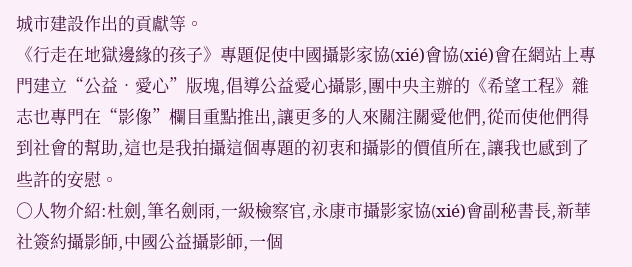城市建設作出的貢獻等。
《行走在地獄邊緣的孩子》專題促使中國攝影家協(xié)會協(xié)會在網站上專門建立“公益•愛心”版塊,倡導公益愛心攝影,團中央主辦的《希望工程》雜志也專門在“影像”欄目重點推出,讓更多的人來關注關愛他們,從而使他們得到社會的幫助,這也是我拍攝這個專題的初衷和攝影的價值所在,讓我也感到了些許的安慰。
○人物介紹:杜劍,筆名劍雨,一級檢察官,永康市攝影家協(xié)會副秘書長,新華社簽約攝影師,中國公益攝影師,一個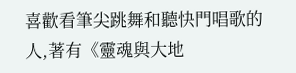喜歡看筆尖跳舞和聽快門唱歌的人,著有《靈魂與大地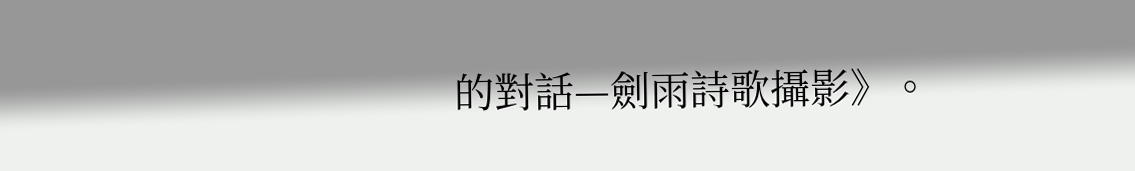的對話—劍雨詩歌攝影》。